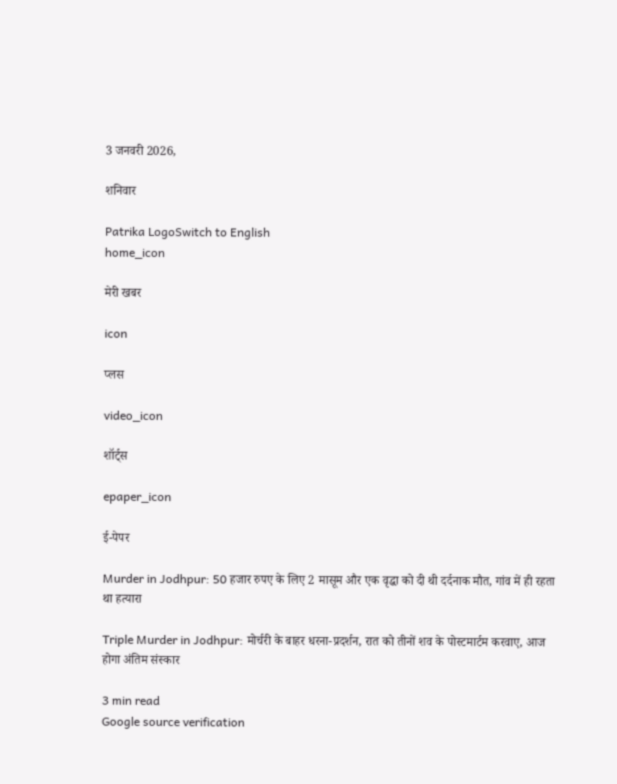3 जनवरी 2026,

शनिवार

Patrika LogoSwitch to English
home_icon

मेरी खबर

icon

प्लस

video_icon

शॉर्ट्स

epaper_icon

ई-पेपर

Murder in Jodhpur: 50 हजार रुपए के लिए 2 मासूम और एक वृद्धा को दी थी दर्दनाक मौत, गांव में ही रहता था हत्यारा

Triple Murder in Jodhpur: मोर्चरी के बाहर धरना-प्रदर्शन, रात को तीनों शव के पोस्टमार्टम करवाए, आज होगा अंतिम संस्कार

3 min read
Google source verification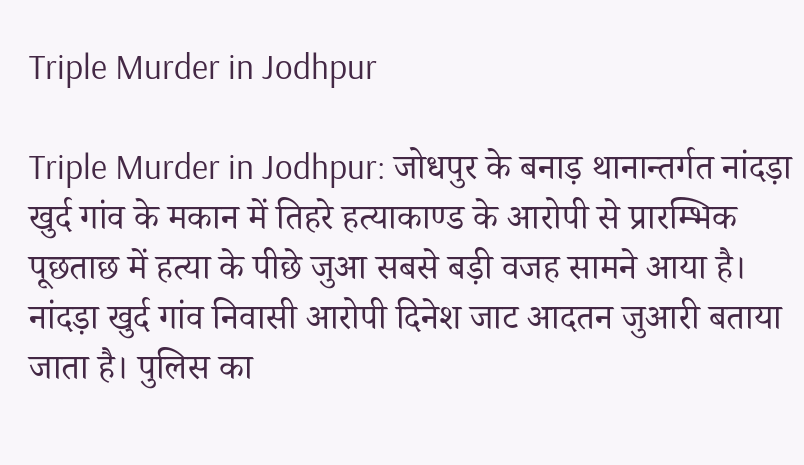Triple Murder in Jodhpur

Triple Murder in Jodhpur: जोधपुर के बनाड़ थानान्तर्गत नांदड़ा खुर्द गांव के मकान में तिहरे हत्याकाण्ड के आरोपी से प्रारम्भिक पूछताछ में हत्या के पीछे जुआ सबसे बड़ी वजह सामने आया है। नांदड़ा खुर्द गांव निवासी आरोपी दिनेश जाट आदतन जुआरी बताया जाता है। पुलिस का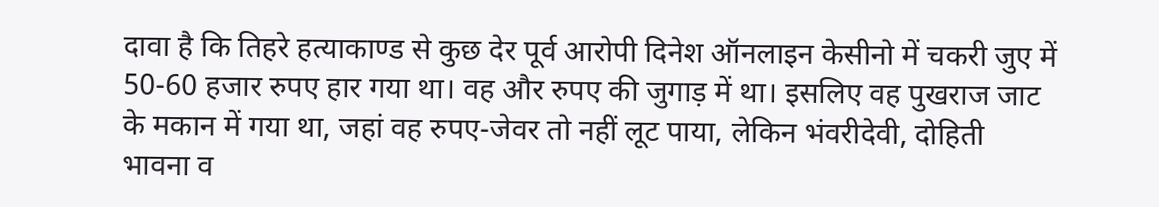दावा है कि तिहरे हत्याकाण्ड से कुछ देर पूर्व आरोपी दिनेश ऑनलाइन केसीनो में चकरी जुए में 50-60 हजार रुपए हार गया था। वह और रुपए की जुगाड़ में था। इसलिए वह पुखराज जाट के मकान में गया था, जहां वह रुपए-जेवर तो नहीं लूट पाया, लेकिन भंवरीदेवी, दोहिती भावना व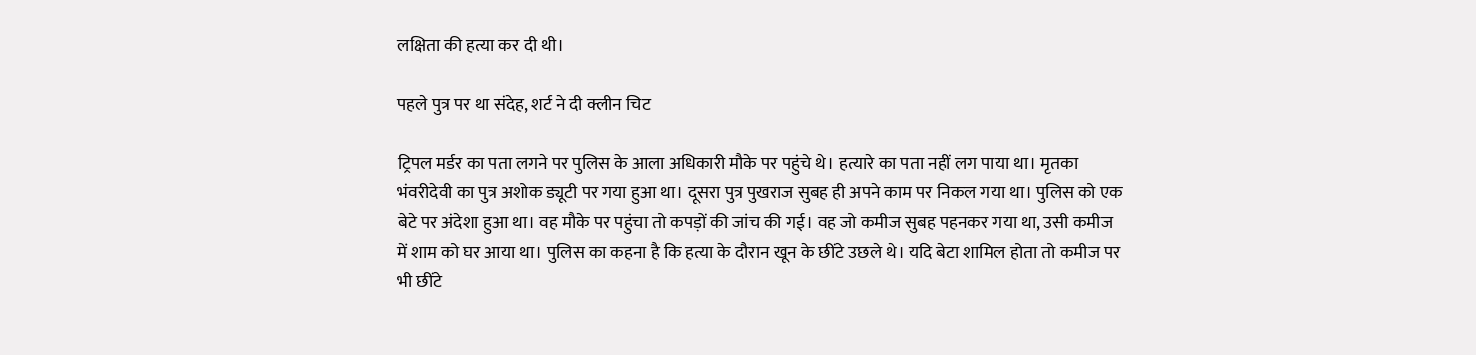लक्षिता की हत्या कर दी थी।

पहले पुत्र पर था संदेह, शर्ट ने दी क्लीन चिट

ट्रिपल मर्डर का पता लगने पर पुलिस के आला अधिकारी मौके पर पहुंचे थे। हत्यारे का पता नहीं लग पाया था। मृतका भंवरीदेवी का पुत्र अशोक ड्यूटी पर गया हुआ था। दूसरा पुत्र पुखराज सुबह ही अपने काम पर निकल गया था। पुलिस को एक बेटे पर अंदेशा हुआ था। वह मौके पर पहुंचा तो कपड़ों की जांच की गई। वह जो कमीज सुबह पहनकर गया था, उसी कमीज में शाम को घर आया था। पुलिस का कहना है कि हत्या के दौरान खून के छींटे उछले थे। यदि बेटा शामिल होता तो कमीज पर भी छींटे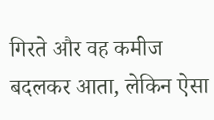गिरते और वह कमीज बदलकर आता, लेकिन ऐसा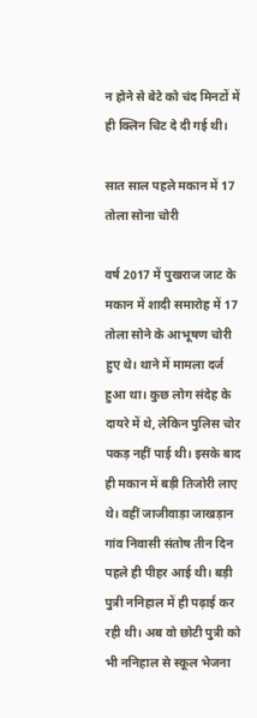न होने से बेटे को चंद मिनटों में ही क्लिन चिट दे दी गई थी।

सात साल पहले मकान में 17 तोला सोना चोरी

वर्ष 2017 में पुखराज जाट के मकान में शादी समारोह में 17 तोला सोने के आभूषण चोरी हुए थे। थाने में मामला दर्ज हुआ था। कुछ लोग संदेह के दायरे में थे, लेकिन पुलिस चोर पकड़ नहीं पाई थी। इसके बाद ही मकान में बड़ी तिजोरी लाए थे। वहीं जाजीवाड़ा जाखड़ान गांव निवासी संतोष तीन दिन पहले ही पीहर आई थी। बड़ी पुत्री ननिहाल में ही पढ़ाई कर रही थी। अब वो छोटी पुत्री को भी ननिहाल से स्कूल भेजना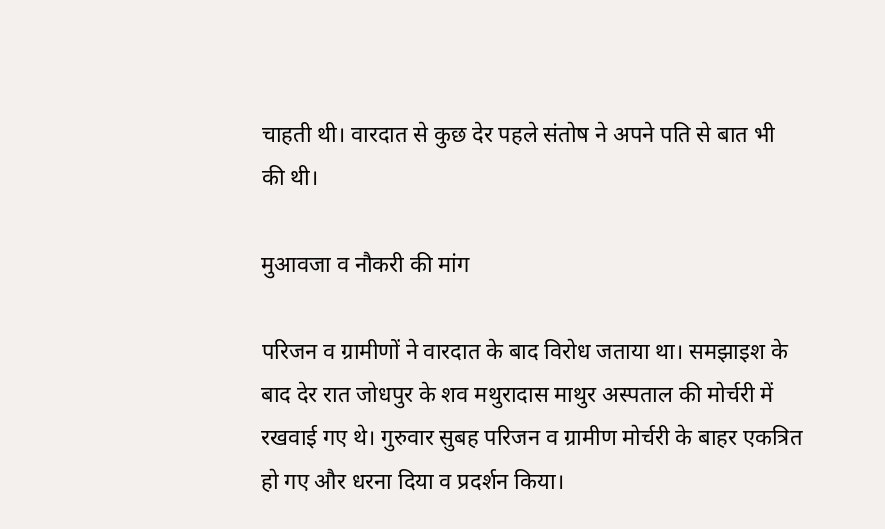चाहती थी। वारदात से कुछ देर पहले संतोष ने अपने पति से बात भी की थी।

मुआवजा व नौकरी की मांग

परिजन व ग्रामीणों ने वारदात के बाद विरोध जताया था। समझाइश के बाद देर रात जोधपुर के शव मथुरादास माथुर अस्पताल की मोर्चरी में रखवाई गए थे। गुरुवार सुबह परिजन व ग्रामीण मोर्चरी के बाहर एकत्रित हो गए और धरना दिया व प्रदर्शन किया।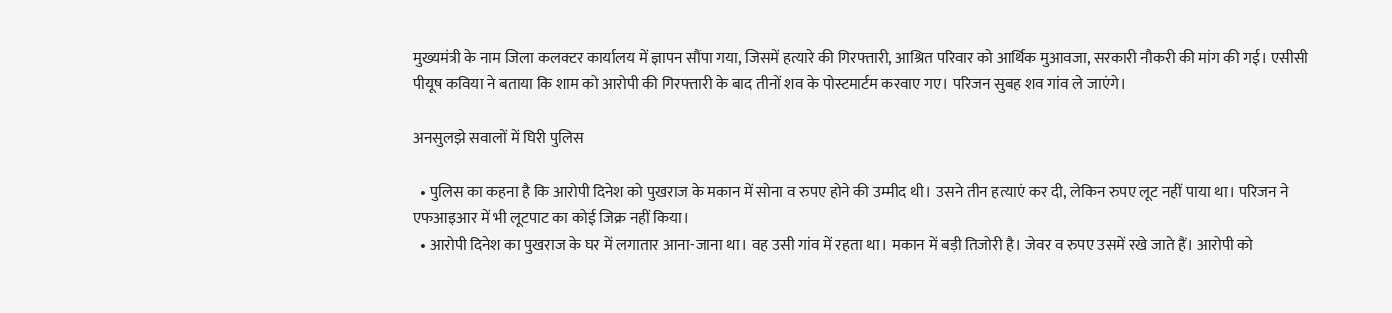मुख्यमंत्री के नाम जिला कलक्टर कार्यालय में ज्ञापन सौंपा गया, जिसमें हत्यारे की गिरफ्तारी, आश्रित परिवार को आर्थिक मुआवजा, सरकारी नौकरी की मांग की गई। एसीसी पीयूष कविया ने बताया कि शाम को आरोपी की गिरफ्तारी के बाद तीनों शव के पोस्टमार्टम करवाए गए। परिजन सुबह शव गांव ले जाएंगे।

अनसुलझे सवालों में घिरी पुलिस

  • पुलिस का कहना है कि आरोपी दिनेश को पुखराज के मकान में सोना व रुपए होने की उम्मीद थी। उसने तीन हत्याएं कर दी, लेकिन रुपए लूट नहीं पाया था। परिजन ने एफआइआर में भी लूटपाट का कोई जिक्र नहीं किया।
  • आरोपी दिनेश का पुखराज के घर में लगातार आना-जाना था। वह उसी गांव में रहता था। मकान में बड़ी तिजोरी है। जेवर व रुपए उसमें रखे जाते हैं। आरोपी को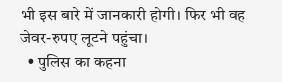भी इस बारे में जानकारी होगी। फिर भी वह जेवर-रुपए लूटने पहुंचा।
  • पुलिस का कहना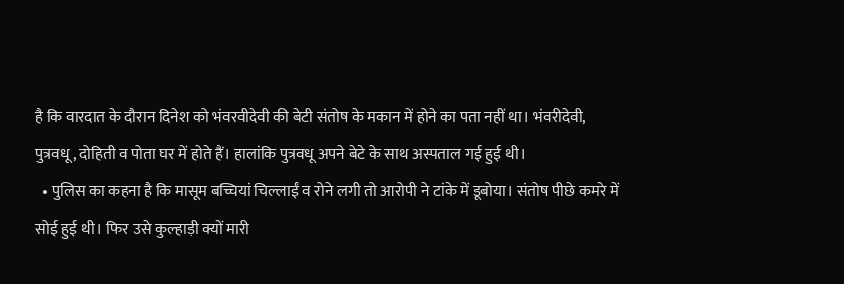है कि वारदात के दौरान दिनेश को भंवरवीदेवी की बेटी संतोष के मकान में होने का पता नहीं था। भंवरीदेवी, पुत्रवधू, दोहिती व पोता घर में होते हैं। हालांकि पुत्रवधू अपने बेटे के साथ अस्पताल गई हुई थी।
  • पुलिस का कहना है कि मासूम बच्चियां चिल्लाईं व रोने लगी तो आरोपी ने टांके में डूबोया। संतोष पीछे कमरे में सोई हुई थी। फिर उसे कुल्हाड़ी क्यों मारी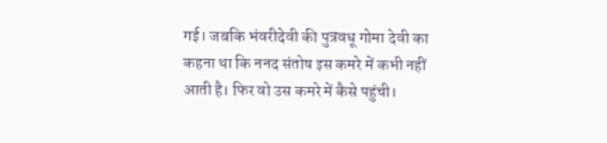गई। जबकि भंवरीदेवी की पुत्रवधू गोमा देवी का कहना था कि ननद संतोष इस कमरे में कभी नहीं आती है। फिर वो उस कमरे में कैसे पहुंची।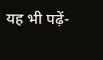यह भी पढ़ें-